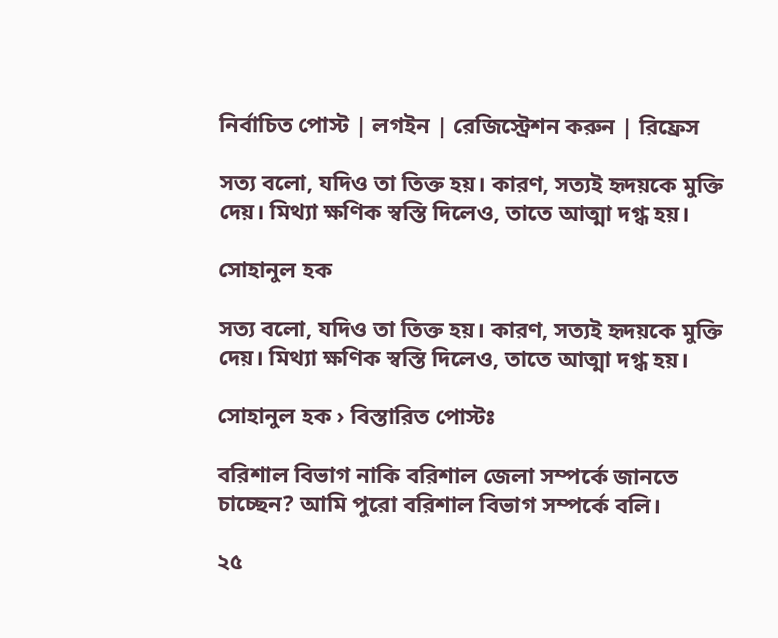নির্বাচিত পোস্ট | লগইন | রেজিস্ট্রেশন করুন | রিফ্রেস

সত্য বলো, যদিও তা তিক্ত হয়। কারণ, সত্যই হৃদয়কে মুক্তি দেয়। মিথ্যা ক্ষণিক স্বস্তি দিলেও, তাতে আত্মা দগ্ধ হয়।

সোহানুল হক

সত্য বলো, যদিও তা তিক্ত হয়। কারণ, সত্যই হৃদয়কে মুক্তি দেয়। মিথ্যা ক্ষণিক স্বস্তি দিলেও, তাতে আত্মা দগ্ধ হয়।

সোহানুল হক › বিস্তারিত পোস্টঃ

বরিশাল বিভাগ নাকি বরিশাল জেলা সম্পর্কে জানতে চাচ্ছেন? আমি পুরো বরিশাল বিভাগ সম্পর্কে বলি।

২৫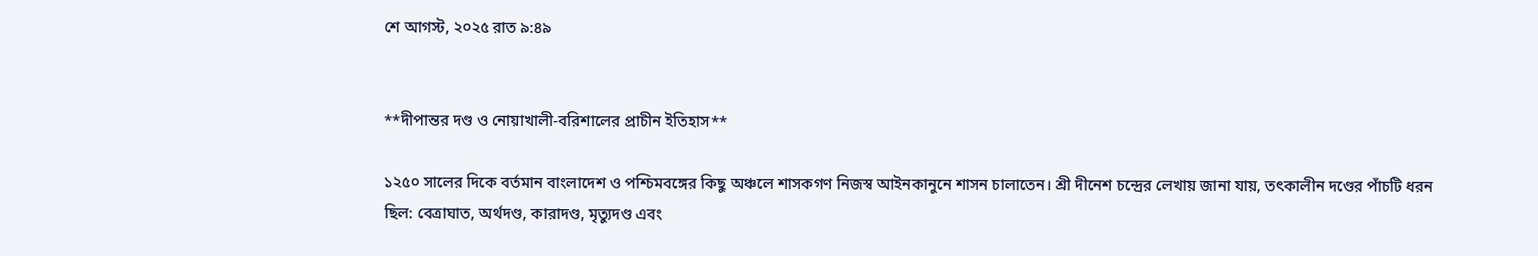শে আগস্ট, ২০২৫ রাত ৯:৪৯


**দীপান্তর দণ্ড ও নোয়াখালী-বরিশালের প্রাচীন ইতিহাস**

১২৫০ সালের দিকে বর্তমান বাংলাদেশ ও পশ্চিমবঙ্গের কিছু অঞ্চলে শাসকগণ নিজস্ব আইনকানুনে শাসন চালাতেন। শ্রী দীনেশ চন্দ্রের লেখায় জানা যায়, তৎকালীন দণ্ডের পাঁচটি ধরন ছিল: বেত্রাঘাত, অর্থদণ্ড, কারাদণ্ড, মৃত্যুদণ্ড এবং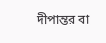দীপান্তর বা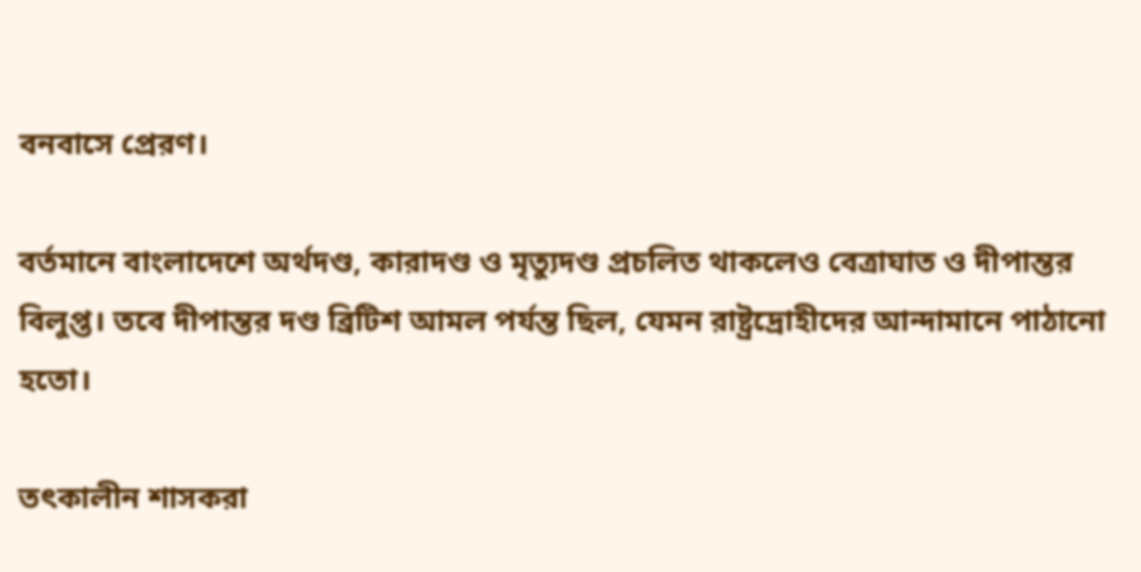বনবাসে প্রেরণ।

বর্তমানে বাংলাদেশে অর্থদণ্ড, কারাদণ্ড ও মৃত্যুদণ্ড প্রচলিত থাকলেও বেত্রাঘাত ও দীপান্তর বিলুপ্ত। তবে দীপান্তর দণ্ড ব্রিটিশ আমল পর্যন্ত ছিল, যেমন রাষ্ট্রদ্রোহীদের আন্দামানে পাঠানো হতো।

তৎকালীন শাসকরা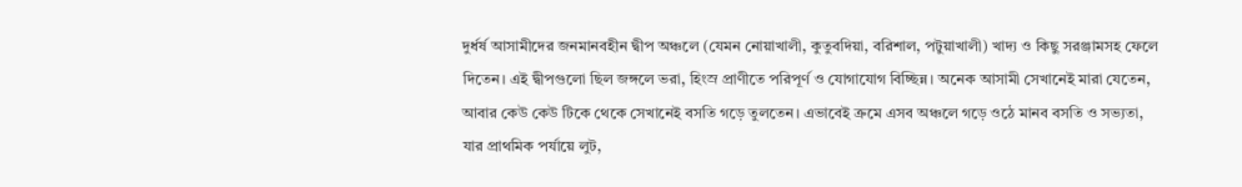দুর্ধর্ষ আসামীদের জনমানবহীন দ্বীপ অঞ্চলে (যেমন নোয়াখালী, কুতুবদিয়া, বরিশাল, পটুয়াখালী) খাদ্য ও কিছু সরঞ্জামসহ ফেলে দিতেন। এই দ্বীপগুলো ছিল জঙ্গলে ভরা, হিংস্র প্রাণীতে পরিপূর্ণ ও যোগাযোগ বিচ্ছিন্ন। অনেক আসামী সেখানেই মারা যেতেন, আবার কেউ কেউ টিকে থেকে সেখানেই বসতি গড়ে তুলতেন। এভাবেই ক্রমে এসব অঞ্চলে গড়ে ওঠে মানব বসতি ও সভ্যতা, যার প্রাথমিক পর্যায়ে লুট,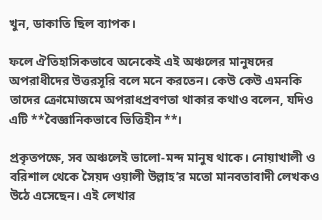খুন, ডাকাতি ছিল ব্যাপক।

ফলে ঐতিহাসিকভাবে অনেকেই এই অঞ্চলের মানুষদের অপরাধীদের উত্তরসূরি বলে মনে করতেন। কেউ কেউ এমনকি তাদের ক্রোমোজমে অপরাধপ্রবণতা থাকার কথাও বলেন, যদিও এটি **বৈজ্ঞানিকভাবে ভিত্তিহীন**।

প্রকৃতপক্ষে, সব অঞ্চলেই ভালো-মন্দ মানুষ থাকে। নোয়াখালী ও বরিশাল থেকে সৈয়দ ওয়ালী উল্লাহ’র মতো মানবতাবাদী লেখকও উঠে এসেছেন। এই লেখার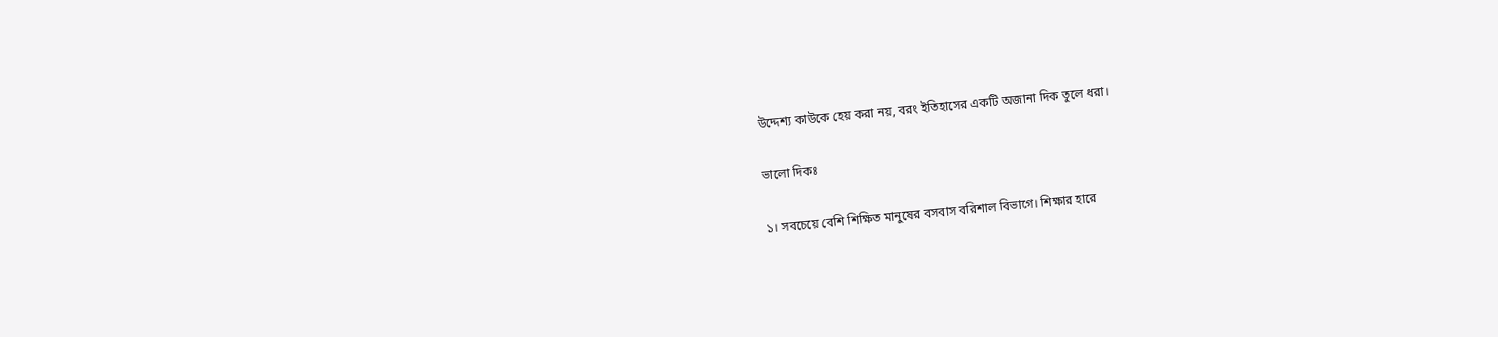উদ্দেশ্য কাউকে হেয় করা নয়, বরং ইতিহাসের একটি অজানা দিক তুলে ধরা।

ভালো দিকঃ

১। সবচেয়ে বেশি শিক্ষিত মানুষের বসবাস বরিশাল বিভাগে। শিক্ষার হারে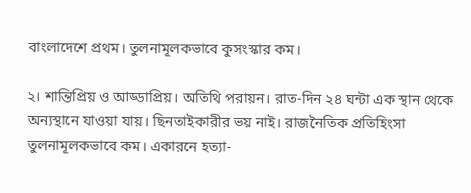বাংলাদেশে প্রথম। তুলনামূলকভাবে কুসংস্কার কম।

২। শান্তিপ্রিয় ও আড্ডাপ্রিয়। অতিথি পরায়ন। রাত-দিন ২৪ ঘন্টা এক স্থান থেকে অন্যস্থানে যাওয়া যায়। ছিনতাইকারীর ভয় নাই। রাজনৈতিক প্রতিহিংসা তুলনামূলকভাবে কম। একারনে হত্যা-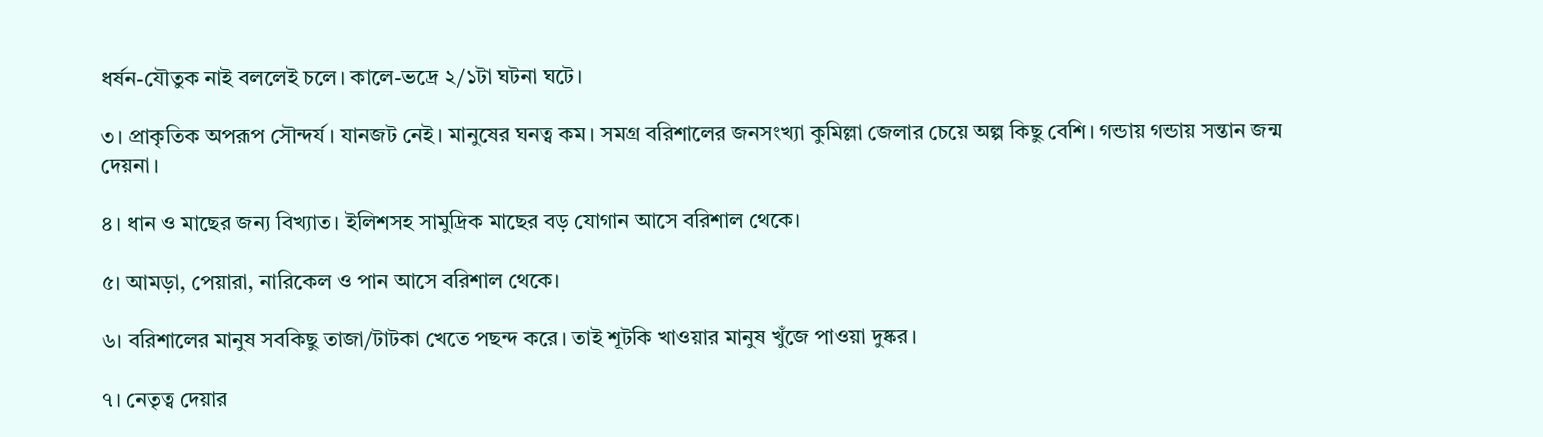ধর্ষন-যৌতুক নাই বললেই চলে। কালে-ভদ্রে ২/১টা ঘটনা ঘটে।

৩। প্রাকৃতিক অপরূপ সৌন্দর্য। যানজট নেই। মানুষের ঘনত্ব কম। সমগ্র বরিশালের জনসংখ্যা কুমিল্লা জেলার চেয়ে অল্প কিছু বেশি। গন্ডায় গন্ডায় সন্তান জন্ম দেয়না।

৪। ধান ও মাছের জন্য বিখ্যাত। ইলিশসহ সামুদ্রিক মাছের বড় যোগান আসে বরিশাল থেকে।

৫। আমড়া, পেয়ারা, নারিকেল ও পান আসে বরিশাল থেকে।

৬। বরিশালের মানুষ সবকিছু তাজা/টাটকা খেতে পছন্দ করে। তাই শূটকি খাওয়ার মানুষ খুঁজে পাওয়া দুষ্কর।

৭। নেতৃত্ব দেয়ার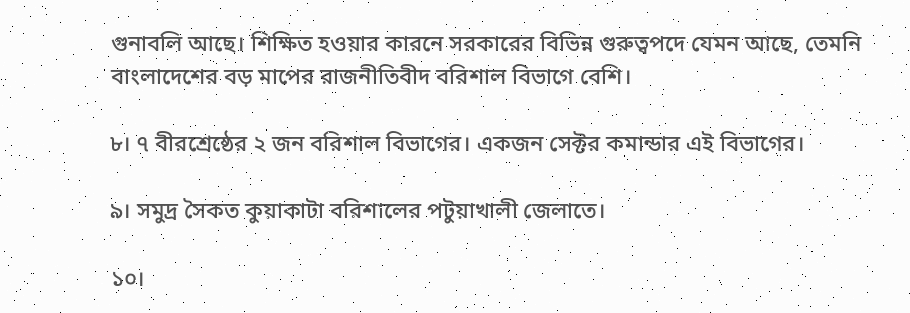গুনাবলি আছে। শিক্ষিত হওয়ার কারনে সরকারের বিভিন্ন গুরুত্বপদে যেমন আছে, তেমনি বাংলাদেশের বড় মাপের রাজনীতিবীদ বরিশাল বিভাগে বেশি।

৮। ৭ বীরশ্রেষ্ঠের ২ জন বরিশাল বিভাগের। একজন সেক্টর কমান্ডার এই বিভাগের।

৯। সমুদ্র সৈকত কুয়াকাটা বরিশালের পটুয়াখালী জেলাতে।

১০।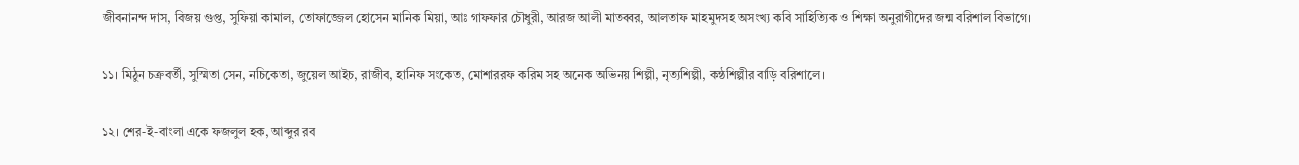জীবনানন্দ দাস, বিজয় গুপ্ত, সুফিয়া কামাল, তোফাজ্জেল হোসেন মানিক মিয়া, আঃ গাফফার চৌধুরী, আরজ আলী মাতব্বর, আলতাফ মাহমুদসহ অসংখ্য কবি সাহিত্যিক ও শিক্ষা অনুরাগীদের জন্ম বরিশাল বিভাগে।

১১। মিঠুন চক্রবর্তী, সুস্মিতা সেন, নচিকেতা, জুয়েল আইচ, রাজীব, হানিফ সংকেত, মোশাররফ করিম সহ অনেক অভিনয় শিল্পী, নৃত্যশিল্পী, কন্ঠশিল্পীর বাড়ি বরিশালে।

১২। শের-ই-বাংলা একে ফজলুল হক, আব্দুর রব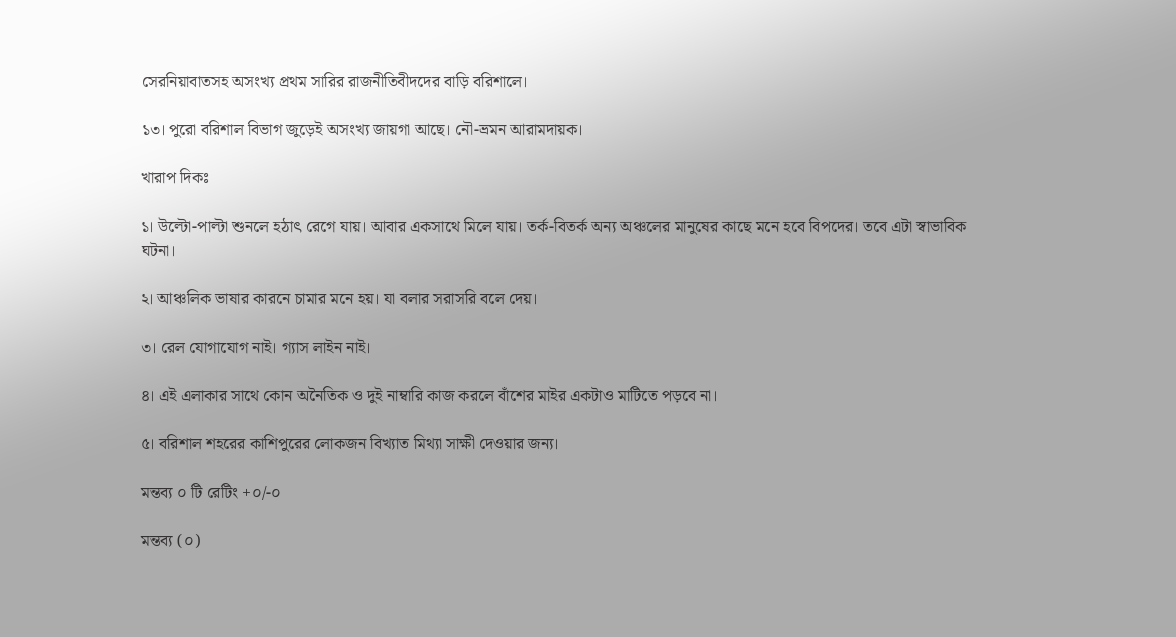সেরনিয়াবাতসহ অসংখ্য প্রথম সারির রাজনীতিবীদদের বাড়ি বরিশালে।

১৩। পুরো বরিশাল বিভাগ জুড়েই অসংখ্য জায়গা আছে। নৌ-ভ্রমন আরামদায়ক।

খারাপ দিকঃ

১। উল্টো-পাল্টা শুনলে হঠাৎ রেগে যায়। আবার একসাথে মিলে যায়। তর্ক-বিতর্ক অন্য অঞ্চলের মানুষের কাছে মনে হবে বিপদের। তবে এটা স্বাভাবিক ঘটনা।

২। আঞ্চলিক ভাষার কারনে চামার মনে হয়। যা বলার সরাসরি বলে দেয়।

৩। রেল যোগাযোগ নাই। গ্যাস লাইন নাই।

৪। এই এলাকার সাথে কোন অনৈতিক ও দুই নাম্বারি কাজ করলে বাঁশের মাইর একটাও মাটিতে পড়বে না।

৫। বরিশাল শহরের কাশিপুরের লোকজন বিখ্যাত মিথ্যা সাক্ষী দেওয়ার জন্য।

মন্তব্য ০ টি রেটিং +০/-০

মন্তব্য (০)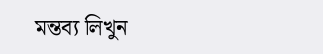মন্তব্য লিখুন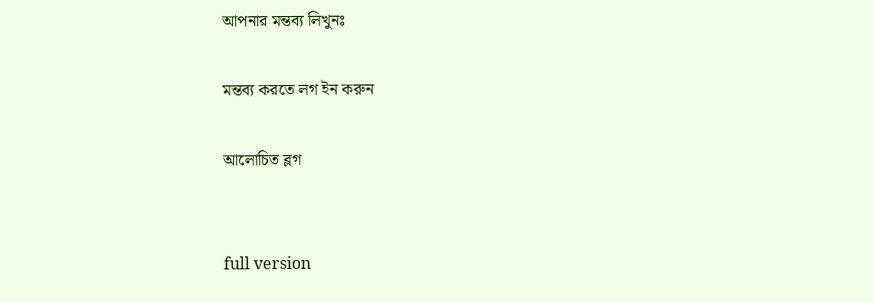আপনার মন্তব্য লিখুনঃ

মন্তব্য করতে লগ ইন করুন

আলোচিত ব্লগ


full version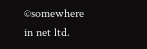©somewhere in net ltd.